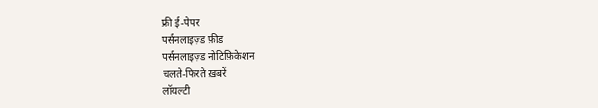फ्री ई-पेपर
पर्सनलाइज़्ड फ़ीड
पर्सनलाइज़्ड नोटिफ़िकेशन
चलते-फिरते ख़बरें
लॉयल्टी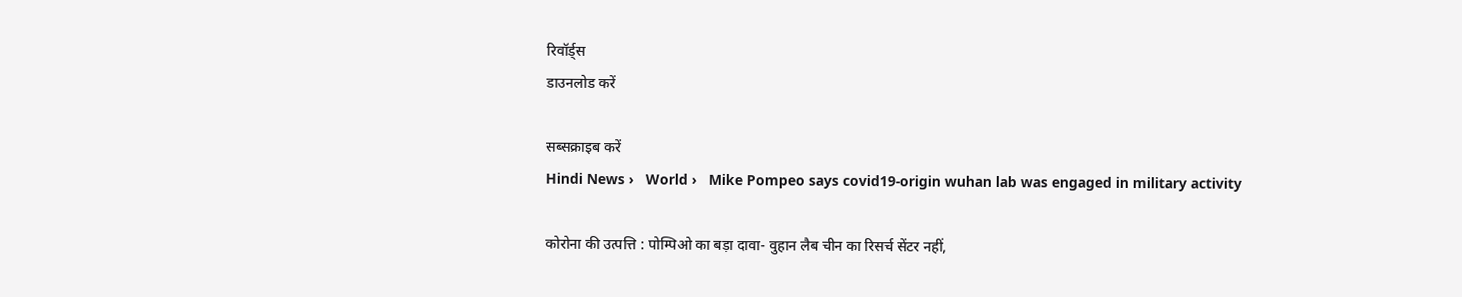रिवॉर्ड्स
डाउनलोड करें

सब्सक्राइब करें
Hindi News ›   World ›   Mike Pompeo says covid19-origin wuhan lab was engaged in military activity

कोरोना की उत्पत्ति : पोम्पिओ का बड़ा दावा- वुहान लैब चीन का रिसर्च सेंटर नहीं,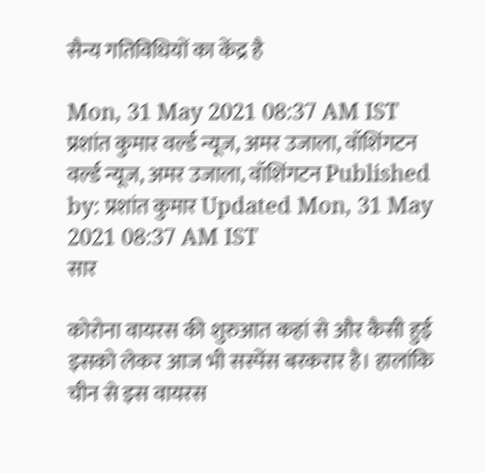सैन्य गतिविधियों का केंद्र है

Mon, 31 May 2021 08:37 AM IST
प्रशांत कुमार वर्ल्ड न्यूज, अमर उजाला, वॉशिंगटन
वर्ल्ड न्यूज, अमर उजाला, वॉशिंगटन Published by: प्रशांत कुमार Updated Mon, 31 May 2021 08:37 AM IST
सार

कोरोना वायरस की शुरुआत कहां से और कैसी हुई इसको लेकर आज भी सस्पेंस बरकरार है। हालांकि चीन से इस वायरस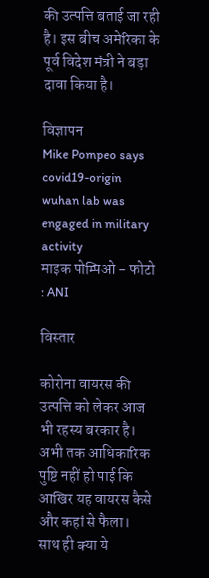की उत्पत्ति बताई जा रही है। इस बीच अमेरिका के पूर्व विदेश मंत्री ने बड़ा दावा किया है।

विज्ञापन
Mike Pompeo says covid19-origin wuhan lab was engaged in military activity
माइक पोम्पिओ - फोटो : ANI

विस्तार

कोरोना वायरस की उत्पत्ति को लेकर आज भी रहस्य बरकार है। अभी तक आधिकारिक पुष्टि नहीं हो पाई कि आखिर यह वायरस कैसे और कहां से फैला। साथ ही क्या ये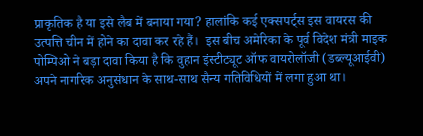प्राकृतिक है या इसे लैब में बनाया गया? हालांकि कई एक्सपर्ट्स इस वायरस की उत्पत्ति चीन में होने का दावा कर रहे हैं।  इस बीच अमेरिका के पूर्व विदेश मंत्री माइक पोम्पिओ ने बड़ा दावा किया है कि वुहान इंस्टीट्यूट ऑफ वायरोलॉजी (डब्ल्यूआईवी) अपने नागरिक अनुसंधान के साथ-साथ सैन्य गतिविधियों में लगा हुआ था।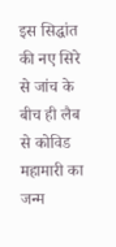इस सिद्धांत की नए सिरे से जांच के बीच ही लैब से कोविड महामारी का जन्म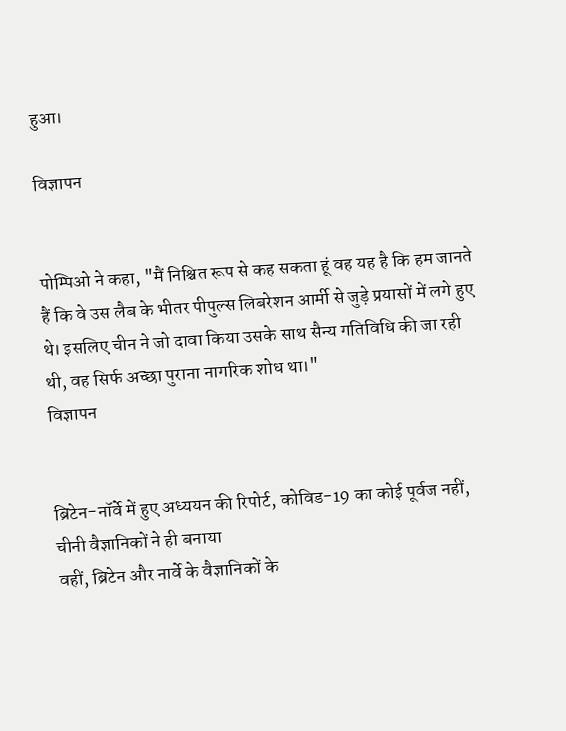हुआ।

विज्ञापन


पोम्पिओ ने कहा, "मैं निश्चित रूप से कह सकता हूं वह यह है कि हम जानते हैं कि वे उस लैब के भीतर पीपुल्स लिबरेशन आर्मी से जुड़े प्रयासों में लगे हुए थे। इसलिए चीन ने जो दावा किया उसके साथ सैन्य गतिविधि की जा रही थी, वह सिर्फ अच्छा पुराना नागरिक शोध था।"
विज्ञापन


ब्रिटेन-नॉर्वे में हुए अध्ययन की रिपोर्ट, कोविड-19 का कोई पूर्वज नहीं, चीनी वैज्ञानिकों ने ही बनाया
वहीं, ब्रिटेन और नार्वे के वैज्ञानिकों के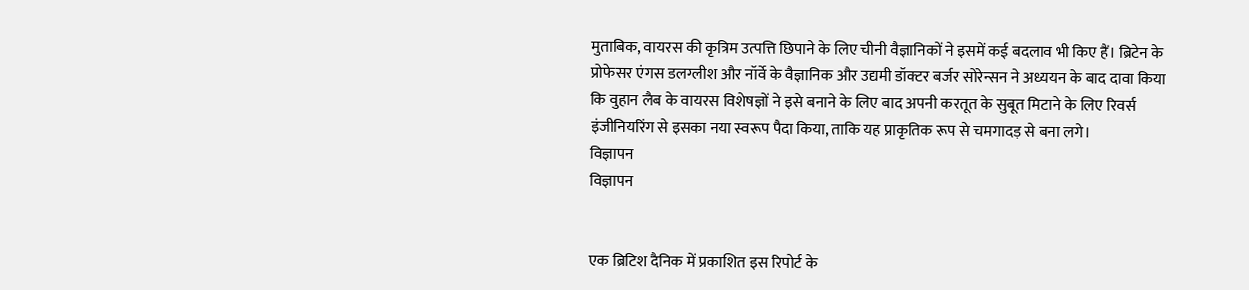मुताबिक, वायरस की कृत्रिम उत्पत्ति छिपाने के लिए चीनी वैज्ञानिकों ने इसमें कई बदलाव भी किए हैं। ब्रिटेन के प्रोफेसर एंगस डलग्लीश और नॉर्वे के वैज्ञानिक और उद्यमी डॉक्टर बर्जर सोरेन्सन ने अध्ययन के बाद दावा किया कि वुहान लैब के वायरस विशेषज्ञों ने इसे बनाने के लिए बाद अपनी करतूत के सुबूत मिटाने के लिए रिवर्स इंजीनियरिंग से इसका नया स्वरूप पैदा किया, ताकि यह प्राकृतिक रूप से चमगादड़ से बना लगे।
विज्ञापन
विज्ञापन


एक ब्रिटिश दैनिक में प्रकाशित इस रिपोर्ट के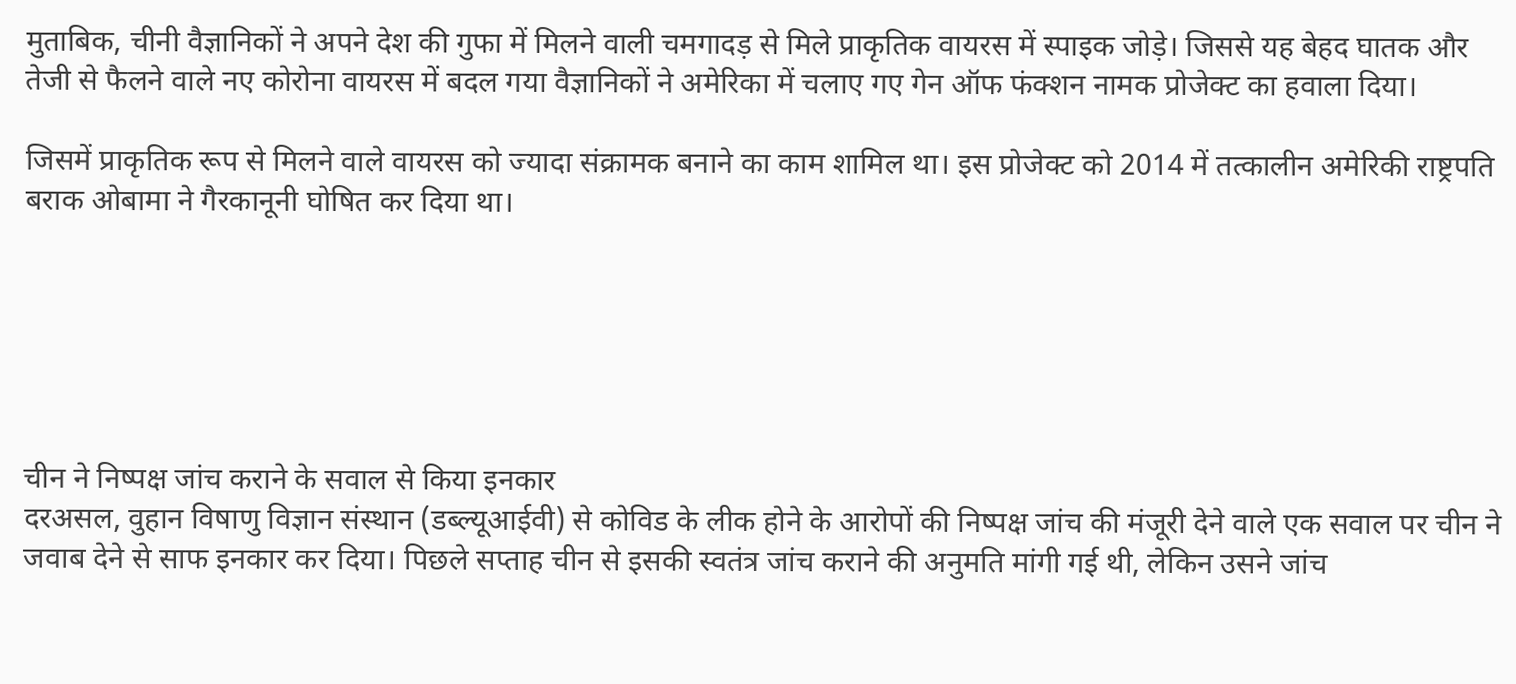मुताबिक, चीनी वैज्ञानिकों ने अपने देश की गुफा में मिलने वाली चमगादड़ से मिले प्राकृतिक वायरस में स्पाइक जोड़े। जिससे यह बेहद घातक और तेजी से फैलने वाले नए कोरोना वायरस में बदल गया वैज्ञानिकों ने अमेरिका में चलाए गए गेन ऑफ फंक्शन नामक प्रोजेक्ट का हवाला दिया।

जिसमें प्राकृतिक रूप से मिलने वाले वायरस को ज्यादा संक्रामक बनाने का काम शामिल था। इस प्रोजेक्ट को 2014 में तत्कालीन अमेरिकी राष्ट्रपति बराक ओबामा ने गैरकानूनी घोषित कर दिया था।






चीन ने निष्पक्ष जांच कराने के सवाल से किया इनकार
दरअसल, वुहान विषाणु विज्ञान संस्थान (डब्ल्यूआईवी) से कोविड के लीक होने के आरोपों की निष्पक्ष जांच की मंजूरी देने वाले एक सवाल पर चीन ने जवाब देने से साफ इनकार कर दिया। पिछले सप्ताह चीन से इसकी स्वतंत्र जांच कराने की अनुमति मांगी गई थी, लेकिन उसने जांच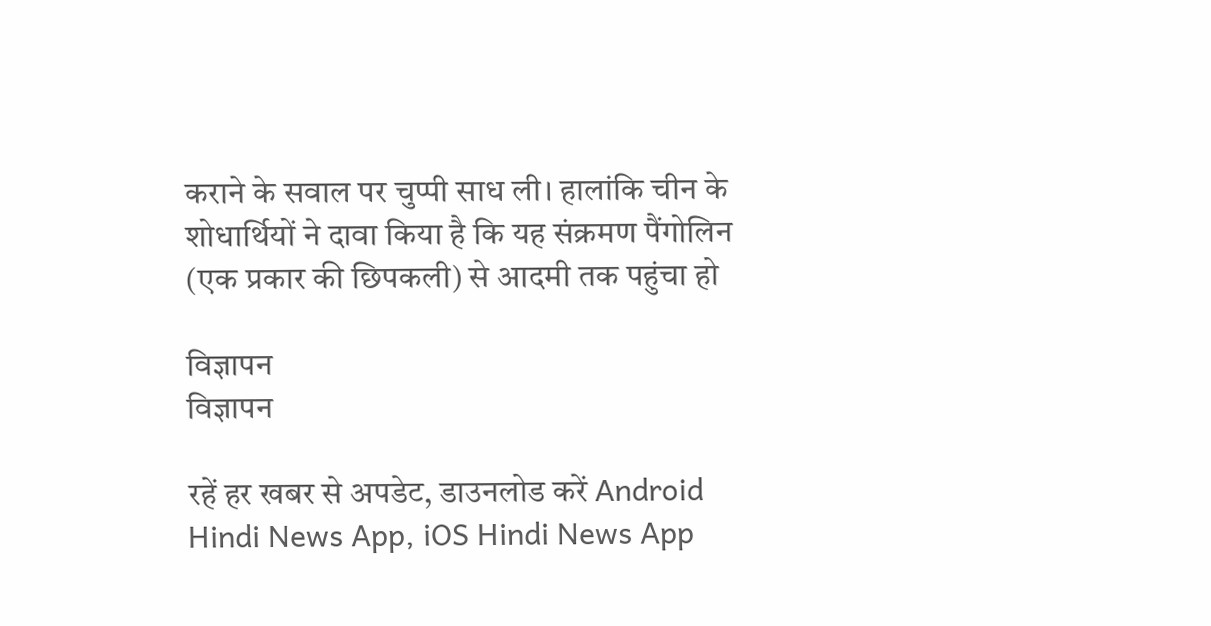कराने के सवाल पर चुप्पी साध ली। हालांकि चीन के शोधार्थियों ने दावा किया है कि यह संक्रमण पैंगोलिन (एक प्रकार की छिपकली) से आदमी तक पहुंचा हो

विज्ञापन
विज्ञापन

रहें हर खबर से अपडेट, डाउनलोड करें Android Hindi News App, iOS Hindi News App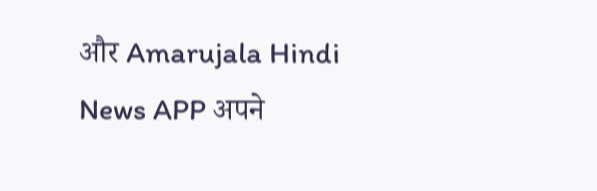और Amarujala Hindi News APP अपने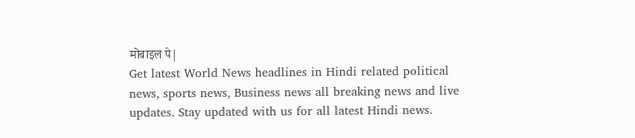मोबाइल पे|
Get latest World News headlines in Hindi related political news, sports news, Business news all breaking news and live updates. Stay updated with us for all latest Hindi news.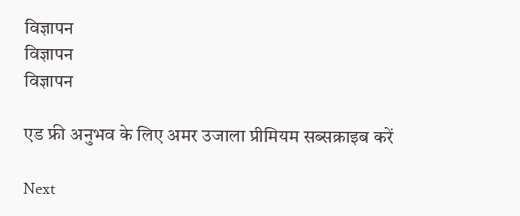विज्ञापन
विज्ञापन
विज्ञापन

एड फ्री अनुभव के लिए अमर उजाला प्रीमियम सब्सक्राइब करें

Next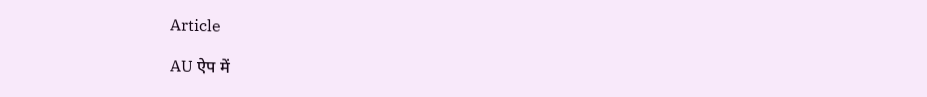Article

AU ऐप में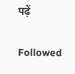पढ़ें

Followed